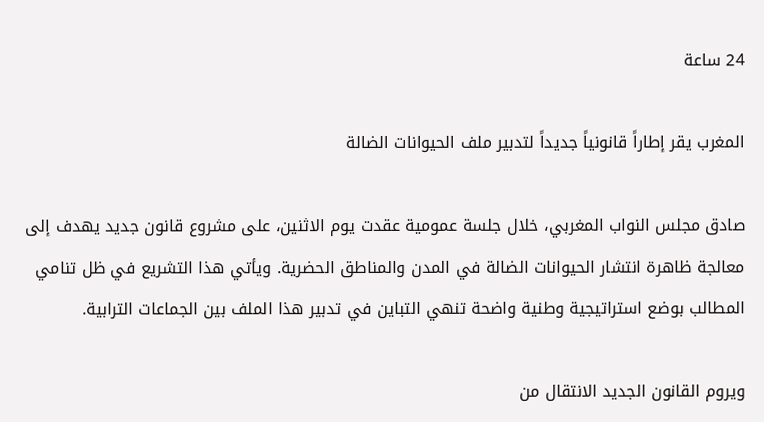24 ساعة

المغرب يقر إطاراً قانونياً جديداً لتدبير ملف الحيوانات الضالة

صادق مجلس النواب المغربي، خلال جلسة عمومية عقدت يوم الاثنين، على مشروع قانون جديد يهدف إلى معالجة ظاهرة انتشار الحيوانات الضالة في المدن والمناطق الحضرية. ويأتي هذا التشريع في ظل تنامي المطالب بوضع استراتيجية وطنية واضحة تنهي التباين في تدبير هذا الملف بين الجماعات الترابية.

ويروم القانون الجديد الانتقال من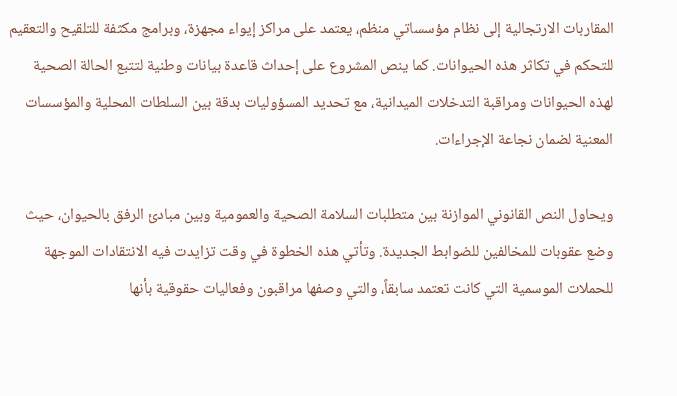المقاربات الارتجالية إلى نظام مؤسساتي منظم، يعتمد على مراكز إيواء مجهزة، وبرامج مكثفة للتلقيح والتعقيم للتحكم في تكاثر هذه الحيوانات. كما ينص المشروع على إحداث قاعدة بيانات وطنية لتتبع الحالة الصحية لهذه الحيوانات ومراقبة التدخلات الميدانية، مع تحديد المسؤوليات بدقة بين السلطات المحلية والمؤسسات المعنية لضمان نجاعة الإجراءات.

ويحاول النص القانوني الموازنة بين متطلبات السلامة الصحية والعمومية وبين مبادئ الرفق بالحيوان، حيث وضع عقوبات للمخالفين للضوابط الجديدة. وتأتي هذه الخطوة في وقت تزايدت فيه الانتقادات الموجهة للحملات الموسمية التي كانت تعتمد سابقاً، والتي وصفها مراقبون وفعاليات حقوقية بأنها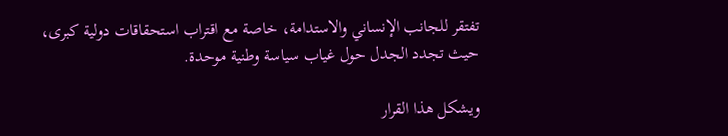تفتقر للجانب الإنساني والاستدامة، خاصة مع اقتراب استحقاقات دولية كبرى، حيث تجدد الجدل حول غياب سياسة وطنية موحدة.

ويشكل هذا القرار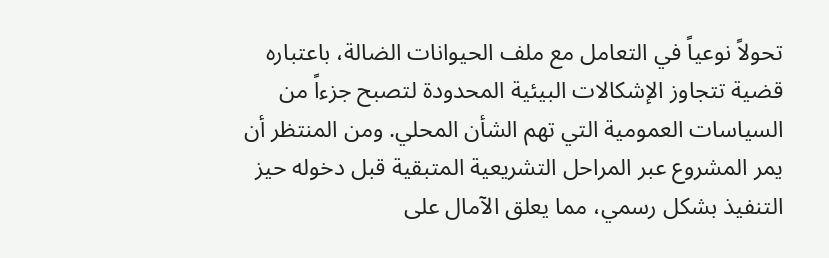تحولاً نوعياً في التعامل مع ملف الحيوانات الضالة، باعتباره قضية تتجاوز الإشكالات البيئية المحدودة لتصبح جزءاً من السياسات العمومية التي تهم الشأن المحلي. ومن المنتظر أن يمر المشروع عبر المراحل التشريعية المتبقية قبل دخوله حيز التنفيذ بشكل رسمي، مما يعلق الآمال على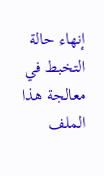إنهاء حالة التخبط في معالجة هذا الملف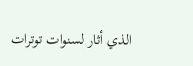الذي أثار لسنوات توترات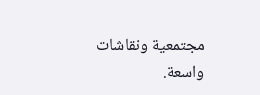مجتمعية ونقاشات واسعة.